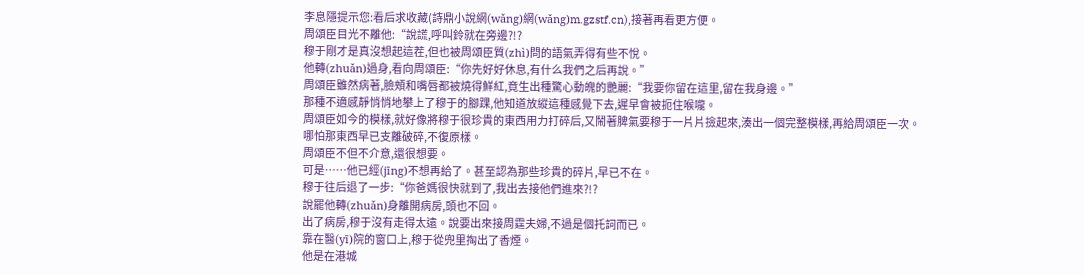李息隱提示您:看后求收藏(詩鼎小說網(wǎng)網(wǎng)m.gzstf.cn),接著再看更方便。
周頌臣目光不離他:“說謊,呼叫鈴就在旁邊?!?
穆于剛才是真沒想起這茬,但也被周頌臣質(zhì)問的語氣弄得有些不悅。
他轉(zhuǎn)過身,看向周頌臣:“你先好好休息,有什么我們之后再說。”
周頌臣雖然病著,臉頰和嘴唇都被燒得鮮紅,竟生出種驚心動魄的艷麗:“我要你留在這里,留在我身邊。”
那種不適感靜悄悄地攀上了穆于的腳踝,他知道放縱這種感覺下去,遲早會被扼住喉嚨。
周頌臣如今的模樣,就好像將穆于很珍貴的東西用力打碎后,又鬧著脾氣要穆于一片片撿起來,湊出一個完整模樣,再給周頌臣一次。
哪怕那東西早已支離破碎,不復原樣。
周頌臣不但不介意,還很想要。
可是……他已經(jīng)不想再給了。甚至認為那些珍貴的碎片,早已不在。
穆于往后退了一步:“你爸媽很快就到了,我出去接他們進來?!?
說罷他轉(zhuǎn)身離開病房,頭也不回。
出了病房,穆于沒有走得太遠。說要出來接周霆夫婦,不過是個托詞而已。
靠在醫(yī)院的窗口上,穆于從兜里掏出了香煙。
他是在港城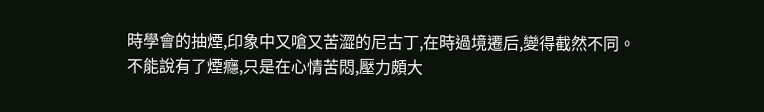時學會的抽煙,印象中又嗆又苦澀的尼古丁,在時過境遷后,變得截然不同。
不能說有了煙癮,只是在心情苦悶,壓力頗大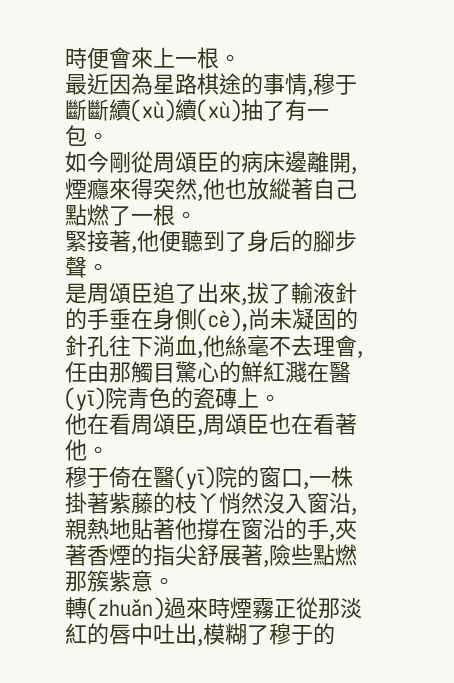時便會來上一根。
最近因為星路棋途的事情,穆于斷斷續(xù)續(xù)抽了有一包。
如今剛從周頌臣的病床邊離開,煙癮來得突然,他也放縱著自己點燃了一根。
緊接著,他便聽到了身后的腳步聲。
是周頌臣追了出來,拔了輸液針的手垂在身側(cè),尚未凝固的針孔往下淌血,他絲毫不去理會,任由那觸目驚心的鮮紅濺在醫(yī)院青色的瓷磚上。
他在看周頌臣,周頌臣也在看著他。
穆于倚在醫(yī)院的窗口,一株掛著紫藤的枝丫悄然沒入窗沿,親熱地貼著他撐在窗沿的手,夾著香煙的指尖舒展著,險些點燃那簇紫意。
轉(zhuǎn)過來時煙霧正從那淡紅的唇中吐出,模糊了穆于的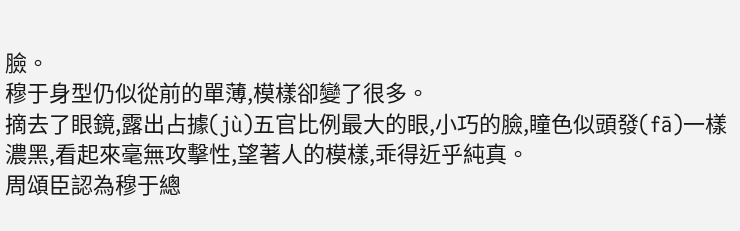臉。
穆于身型仍似從前的單薄,模樣卻變了很多。
摘去了眼鏡,露出占據(jù)五官比例最大的眼,小巧的臉,瞳色似頭發(fā)一樣濃黑,看起來毫無攻擊性,望著人的模樣,乖得近乎純真。
周頌臣認為穆于總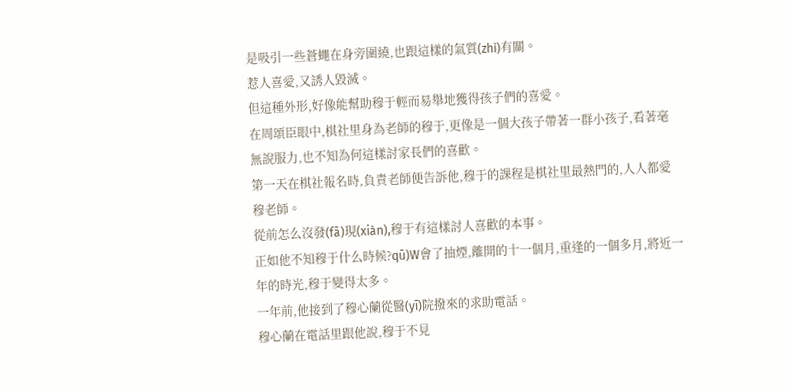是吸引一些蒼蠅在身旁圍繞,也跟這樣的氣質(zhì)有關。
惹人喜愛,又誘人毀滅。
但這種外形,好像能幫助穆于輕而易舉地獲得孩子們的喜愛。
在周頌臣眼中,棋社里身為老師的穆于,更像是一個大孩子帶著一群小孩子,看著毫無說服力,也不知為何這樣討家長們的喜歡。
第一天在棋社報名時,負責老師便告訴他,穆于的課程是棋社里最熱門的,人人都愛穆老師。
從前怎么沒發(fā)現(xiàn),穆于有這樣討人喜歡的本事。
正如他不知穆于什么時候?qū)W會了抽煙,離開的十一個月,重逢的一個多月,將近一年的時光,穆于變得太多。
一年前,他接到了穆心蘭從醫(yī)院撥來的求助電話。
穆心蘭在電話里跟他說,穆于不見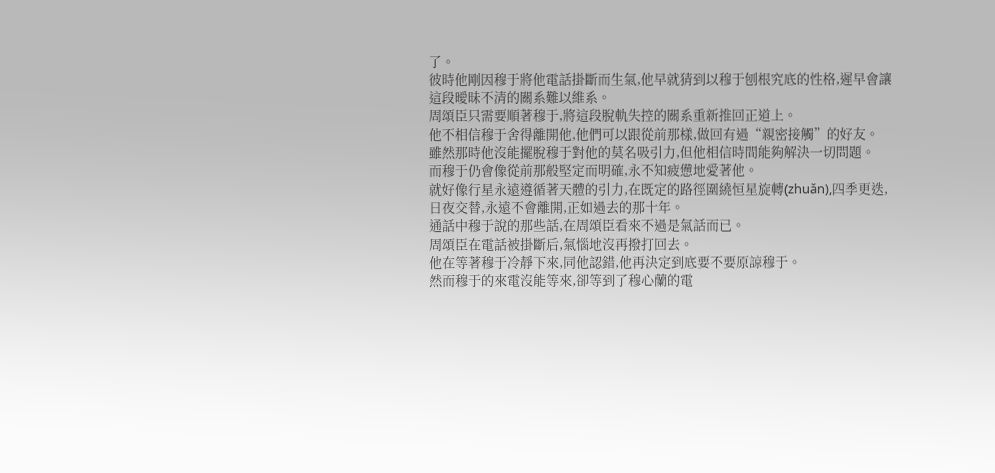了。
彼時他剛因穆于將他電話掛斷而生氣,他早就猜到以穆于刨根究底的性格,遲早會讓這段曖昧不清的關系難以維系。
周頌臣只需要順著穆于,將這段脫軌失控的關系重新推回正道上。
他不相信穆于舍得離開他,他們可以跟從前那樣,做回有過“親密接觸”的好友。
雖然那時他沒能擺脫穆于對他的莫名吸引力,但他相信時間能夠解決一切問題。
而穆于仍會像從前那般堅定而明確,永不知疲憊地愛著他。
就好像行星永遠遵循著天體的引力,在既定的路徑圍繞恒星旋轉(zhuǎn),四季更迭,日夜交替,永遠不會離開,正如過去的那十年。
通話中穆于說的那些話,在周頌臣看來不過是氣話而已。
周頌臣在電話被掛斷后,氣惱地沒再撥打回去。
他在等著穆于冷靜下來,同他認錯,他再決定到底要不要原諒穆于。
然而穆于的來電沒能等來,卻等到了穆心蘭的電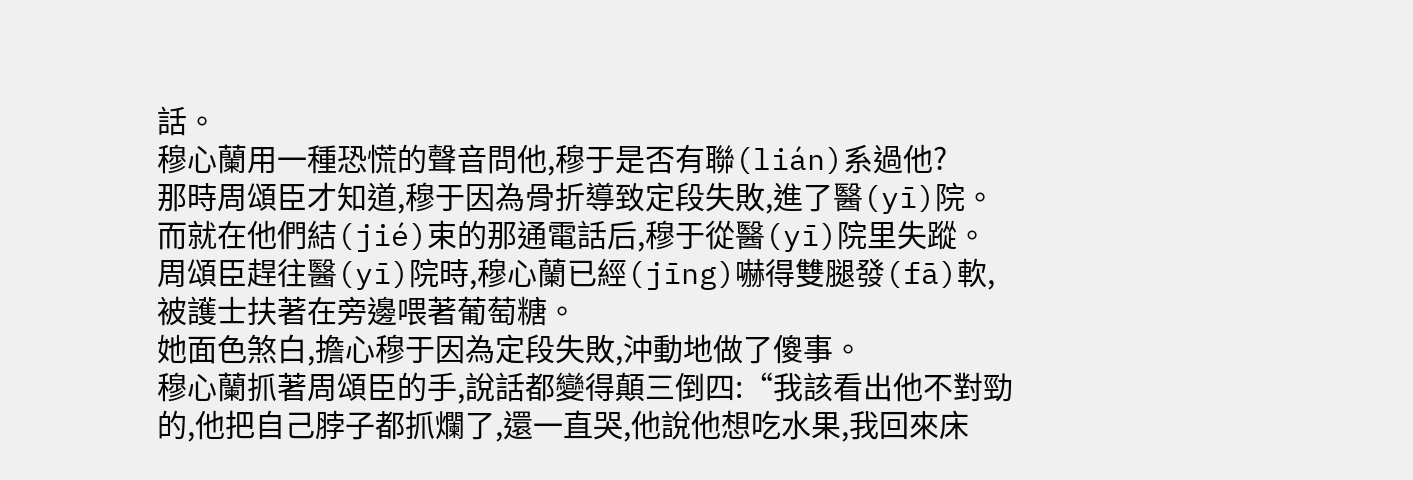話。
穆心蘭用一種恐慌的聲音問他,穆于是否有聯(lián)系過他?
那時周頌臣才知道,穆于因為骨折導致定段失敗,進了醫(yī)院。而就在他們結(jié)束的那通電話后,穆于從醫(yī)院里失蹤。
周頌臣趕往醫(yī)院時,穆心蘭已經(jīng)嚇得雙腿發(fā)軟,被護士扶著在旁邊喂著葡萄糖。
她面色煞白,擔心穆于因為定段失敗,沖動地做了傻事。
穆心蘭抓著周頌臣的手,說話都變得顛三倒四:“我該看出他不對勁的,他把自己脖子都抓爛了,還一直哭,他說他想吃水果,我回來床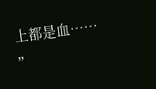上都是血…… ”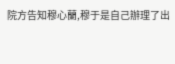院方告知穆心蘭,穆于是自己辦理了出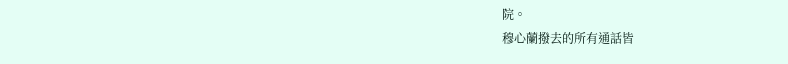院。
穆心蘭撥去的所有通話皆